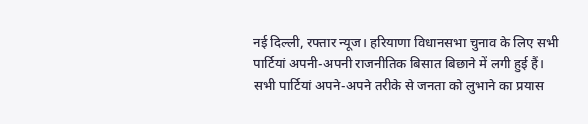नई दिल्ली, रफ्तार न्यूज। हरियाणा विधानसभा चुनाव के लिए सभी पार्टियां अपनी-अपनी राजनीतिक बिसात बिछाने में लगी हुई हैं। सभी पार्टियां अपने-अपने तरीके से जनता को लुभाने का प्रयास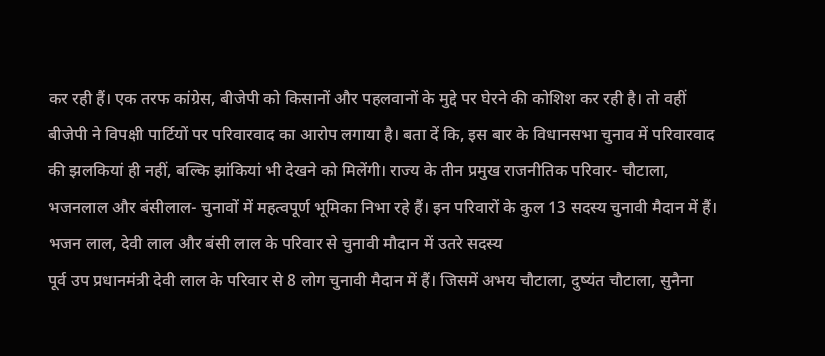कर रही हैं। एक तरफ कांग्रेस, बीजेपी को किसानों और पहलवानों के मुद्दे पर घेरने की कोशिश कर रही है। तो वहीं बीजेपी ने विपक्षी पार्टियों पर परिवारवाद का आरोप लगाया है। बता दें कि, इस बार के विधानसभा चुनाव में परिवारवाद की झलकियां ही नहीं, बल्कि झांकियां भी देखने को मिलेंगी। राज्य के तीन प्रमुख राजनीतिक परिवार- चौटाला, भजनलाल और बंसीलाल- चुनावों में महत्वपूर्ण भूमिका निभा रहे हैं। इन परिवारों के कुल 13 सदस्य चुनावी मैदान में हैं।
भजन लाल, देवी लाल और बंसी लाल के परिवार से चुनावी मौदान में उतरे सदस्य
पूर्व उप प्रधानमंत्री देवी लाल के परिवार से 8 लोग चुनावी मैदान में हैं। जिसमें अभय चौटाला, दुष्यंत चौटाला, सुनैना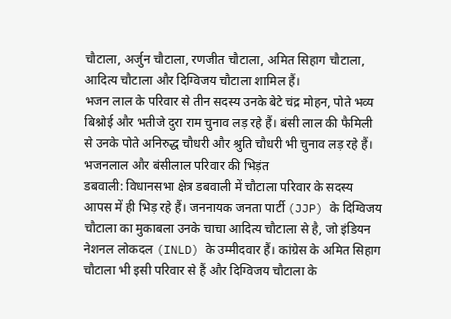चौटाला, अर्जुन चौटाला, रणजीत चौटाला, अमित सिहाग चौटाला, आदित्य चौटाला और दिग्विजय चौटाला शामिल हैं।
भजन लाल के परिवार से तीन सदस्य उनके बेटे चंद्र मोहन, पोते भव्य बिश्नोई और भतीजे दुरा राम चुनाव लड़ रहे हैं। बंसी लाल की फैमिली से उनके पोते अनिरुद्ध चौधरी और श्रुति चौधरी भी चुनाव लड़ रहे हैं।
भजनलाल और बंसीलाल परिवार की भिड़ंत
डबवाली: विधानसभा क्षेत्र डबवाली में चौटाला परिवार के सदस्य आपस में ही भिड़ रहे हैं। जननायक जनता पार्टी (JJP) के दिग्विजय चौटाला का मुकाबला उनके चाचा आदित्य चौटाला से है, जो इंडियन नेशनल लोकदल (INLD) के उम्मीदवार हैं। कांग्रेस के अमित सिहाग चौटाला भी इसी परिवार से हैं और दिग्विजय चौटाला के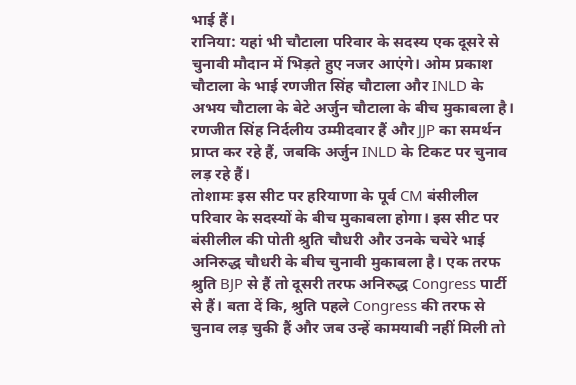भाई हैं।
रानिया: यहां भी चौटाला परिवार के सदस्य एक दूसरे से चुनावी मौदान में भिड़ते हुए नजर आएंगे। ओम प्रकाश चौटाला के भाई रणजीत सिंह चौटाला और INLD के अभय चौटाला के बेटे अर्जुन चौटाला के बीच मुकाबला है। रणजीत सिंह निर्दलीय उम्मीदवार हैं और JJP का समर्थन प्राप्त कर रहे हैं, जबकि अर्जुन INLD के टिकट पर चुनाव लड़ रहे हैं।
तोशामः इस सीट पर हरियाणा के पूर्व CM बंसीलील परिवार के सदस्यों के बीच मुकाबला होगा। इस सीट पर बंसीलील की पोती श्रुति चौधरी और उनके चचेरे भाई अनिरुद्ध चौधरी के बीच चुनावी मुकाबला है। एक तरफ श्रुति BJP से हैं तो दूसरी तरफ अनिरुद्ध Congress पार्टी से हैं। बता दें कि, श्रुति पहले Congress की तरफ से चुनाव लड़ चुकी हैं और जब उन्हें कामयाबी नहीं मिली तो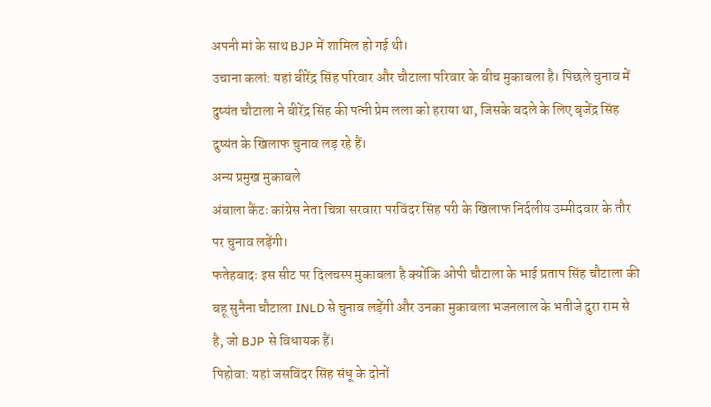अपनी मां के साथ BJP में शामिल हो गई थी।
उचाना कलां: यहां बीरेंद्र सिंह परिवार और चौटाला परिवार के बीच मुकाबला है। पिछले चुनाव में दुष्यंत चौटाला ने बीरेंद्र सिंह की पत्नी प्रेम लला को हराया था, जिसके बदले के लिए बृजेंद्र सिंह दुष्यंत के खिलाफ चुनाव लड़ रहे हैं।
अन्य प्रमुख मुकाबले
अंबाला कैंटः कांग्रेस नेता चित्रा सरवारा परविंदर सिंह परी के खिलाफ निर्दलीय उम्मीदवार के तौर पर चुनाव लड़ेंगी।
फतेहबादः इस सीट पर दिलचस्प मुकाबला है क्योंकि ओपी चौटाला के भाई प्रताप सिंह चौटाला की बहू सुनैना चौटाला INLD से चुनाव लड़ेंगी और उनका मुकाबला भजनलाल के भतीजे दुरा राम से है, जो BJP से विधायक हैं।
पिहोवा: यहां जसविंदर सिंह संधू के दोनों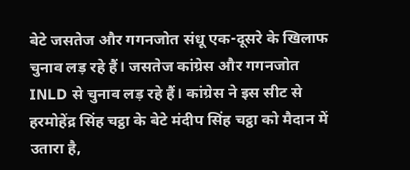बेटे जसतेज और गगनजोत संधू एक-दूसरे के खिलाफ चुनाव लड़ रहे हैं। जसतेज कांग्रेस और गगनजोत INLD से चुनाव लड़ रहे हैं। कांग्रेस ने इस सीट से हरमोहेंद्र सिंह चट्ठा के बेटे मंदीप सिंह चट्ठा को मैदान में उतारा है,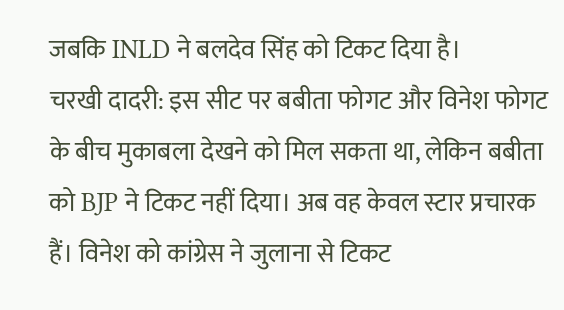जबकि INLD ने बलदेव सिंह को टिकट दिया है।
चरखी दादरी: इस सीट पर बबीता फोगट और विनेश फोगट के बीच मुकाबला देखने को मिल सकता था, लेकिन बबीता को BJP ने टिकट नहीं दिया। अब वह केवल स्टार प्रचारक हैं। विनेश को कांग्रेस ने जुलाना से टिकट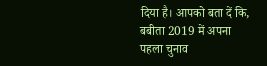दिया है। आपको बता दें कि, बबीता 2019 में अपना पहला चुनाव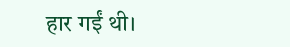हार गईं थी।